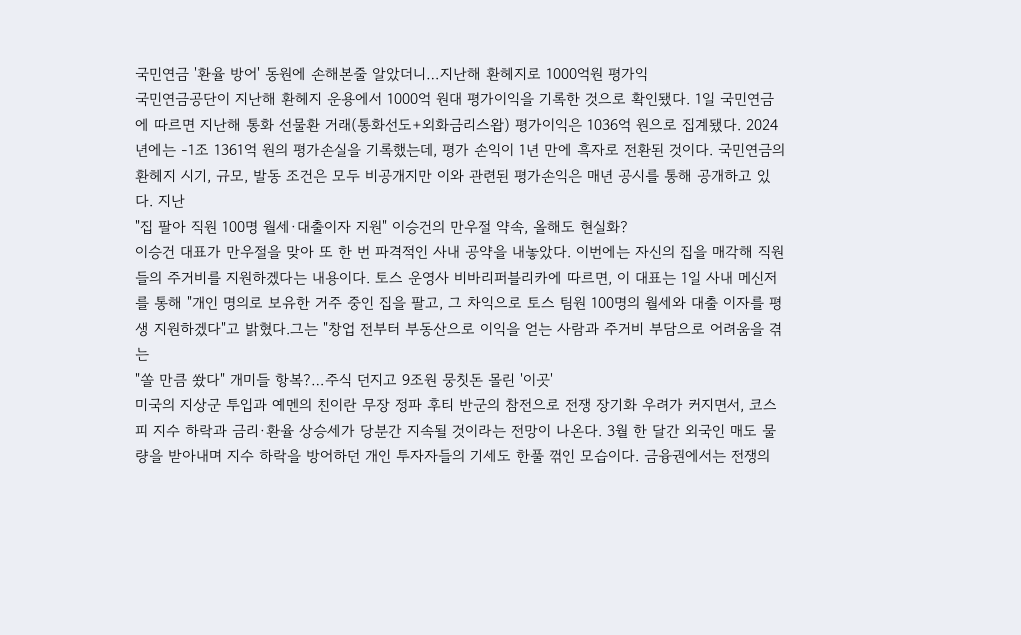국민연금 '환율 방어' 동원에 손해본줄 알았더니…지난해 환헤지로 1000억원 평가익
국민연금공단이 지난해 환헤지 운용에서 1000억 원대 평가이익을 기록한 것으로 확인됐다. 1일 국민연금에 따르면 지난해 통화 선물환 거래(통화선도+외화금리스왑) 평가이익은 1036억 원으로 집계됐다. 2024년에는 -1조 1361억 원의 평가손실을 기록했는데, 평가 손익이 1년 만에 흑자로 전환된 것이다. 국민연금의 환헤지 시기, 규모, 발동 조건은 모두 비공개지만 이와 관련된 평가손익은 매년 공시를 통해 공개하고 있다. 지난
"집 팔아 직원 100명 월세·대출이자 지원" 이승건의 만우절 약속, 올해도 현실화?
이승건 대표가 만우절을 맞아 또 한 번 파격적인 사내 공약을 내놓았다. 이번에는 자신의 집을 매각해 직원들의 주거비를 지원하겠다는 내용이다. 토스 운영사 비바리퍼블리카에 따르면, 이 대표는 1일 사내 메신저를 통해 "개인 명의로 보유한 거주 중인 집을 팔고, 그 차익으로 토스 팀원 100명의 월세와 대출 이자를 평생 지원하겠다"고 밝혔다.그는 "창업 전부터 부동산으로 이익을 얻는 사람과 주거비 부담으로 어려움을 겪는
"쏠 만큼 쐈다" 개미들 항복?…주식 던지고 9조원 뭉칫돈 몰린 '이곳'
미국의 지상군 투입과 예멘의 친이란 무장 정파 후티 반군의 참전으로 전쟁 장기화 우려가 커지면서, 코스피 지수 하락과 금리·환율 상승세가 당분간 지속될 것이라는 전망이 나온다. 3월 한 달간 외국인 매도 물량을 받아내며 지수 하락을 방어하던 개인 투자자들의 기세도 한풀 꺾인 모습이다. 금융권에서는 전쟁의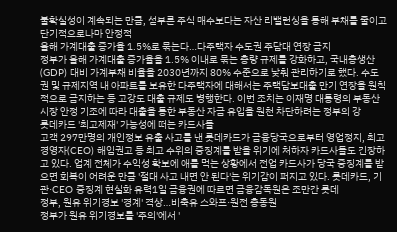불확실성이 계속되는 만큼, 섣부른 주식 매수보다는 자산 리밸런싱을 통해 부채를 줄이고 단기적으로나마 안정적
올해 가계대출 증가율 1.5%로 묶는다…다주택자 수도권 주담대 연장 금지
정부가 올해 가계대출 증가율을 1.5% 이내로 묶는 총량 규제를 강화하고, 국내총생산(GDP) 대비 가계부채 비율을 2030년까지 80% 수준으로 낮춰 관리하기로 했다. 수도권 및 규제지역 내 아파트를 보유한 다주택자에 대해서는 주택담보대출 만기 연장을 원칙적으로 금지하는 등 고강도 대출 규제도 병행한다. 이번 조치는 이재명 대통령의 부동산 시장 안정 기조에 따라 대출을 통한 부동산 자금 유입을 원천 차단하려는 정부의 강
롯데카드 '최고제재' 가능성에 떠는 카드사들
고객 297만명의 개인정보 유출 사고를 낸 롯데카드가 금융당국으로부터 영업정지, 최고경영자(CEO) 해임권고 등 최고 수위의 중징계를 받을 위기에 처하자 카드사들도 긴장하고 있다. 업계 전체가 수익성 확보에 애를 먹는 상황에서 전업 카드사가 당국 중징계를 받으면 회복이 어려운 만큼 '절대 사고 내면 안 된다'는 위기감이 퍼지고 있다. 롯데카드, 기관·CEO 중징계 현실화 유력1일 금융권에 따르면 금융감독원은 조만간 롯데
정부, 원유 위기경보 '경계' 격상…비축유 스와프·원전 총동원
정부가 원유 위기경보를 '주의'에서 '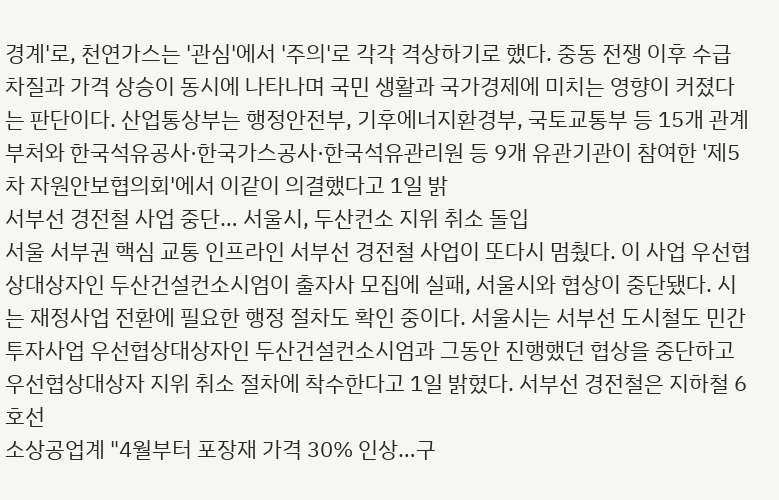경계'로, 천연가스는 '관심'에서 '주의'로 각각 격상하기로 했다. 중동 전쟁 이후 수급 차질과 가격 상승이 동시에 나타나며 국민 생활과 국가경제에 미치는 영향이 커졌다는 판단이다. 산업통상부는 행정안전부, 기후에너지환경부, 국토교통부 등 15개 관계부처와 한국석유공사·한국가스공사·한국석유관리원 등 9개 유관기관이 참여한 '제5차 자원안보협의회'에서 이같이 의결했다고 1일 밝
서부선 경전철 사업 중단… 서울시, 두산컨소 지위 취소 돌입
서울 서부권 핵심 교통 인프라인 서부선 경전철 사업이 또다시 멈췄다. 이 사업 우선협상대상자인 두산건설컨소시엄이 출자사 모집에 실패, 서울시와 협상이 중단됐다. 시는 재정사업 전환에 필요한 행정 절차도 확인 중이다. 서울시는 서부선 도시철도 민간투자사업 우선협상대상자인 두산건설컨소시엄과 그동안 진행했던 협상을 중단하고 우선협상대상자 지위 취소 절차에 착수한다고 1일 밝혔다. 서부선 경전철은 지하철 6호선
소상공업계 "4월부터 포장재 가격 30% 인상…구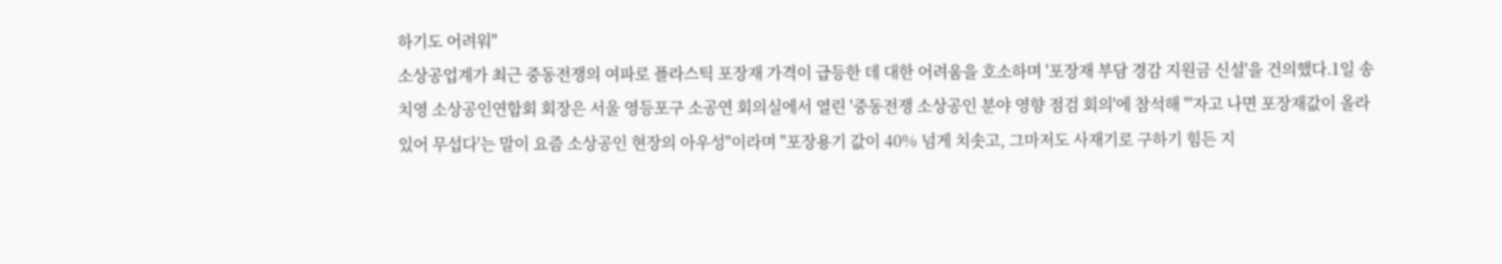하기도 어려워"
소상공업계가 최근 중동전쟁의 여파로 플라스틱 포장재 가격이 급등한 데 대한 어려움을 호소하며 '포장재 부담 경감 지원금 신설'을 건의했다.1일 송치영 소상공인연합회 회장은 서울 영등포구 소공연 회의실에서 열린 '중동전쟁 소상공인 분야 영향 점검 회의'에 참석해 "'자고 나면 포장재값이 올라 있어 무섭다'는 말이 요즘 소상공인 현장의 아우성"이라며 "포장용기 값이 40% 넘게 치솟고, 그마저도 사재기로 구하기 힘든 지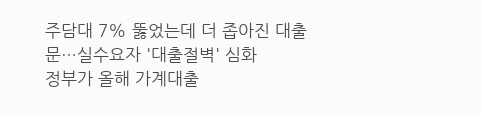주담대 7% 뚫었는데 더 좁아진 대출문…실수요자 '대출절벽' 심화
정부가 올해 가계대출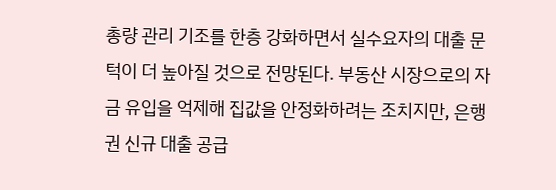총량 관리 기조를 한층 강화하면서 실수요자의 대출 문턱이 더 높아질 것으로 전망된다. 부동산 시장으로의 자금 유입을 억제해 집값을 안정화하려는 조치지만, 은행권 신규 대출 공급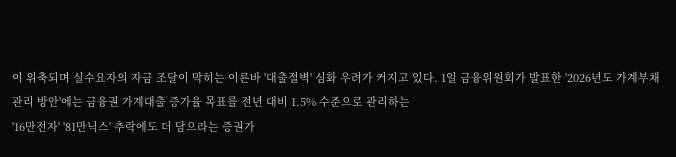이 위축되며 실수요자의 자금 조달이 막히는 이른바 '대출절벽' 심화 우려가 커지고 있다. 1일 금융위원회가 발표한 '2026년도 가계부채 관리 방안'에는 금융권 가계대출 증가율 목표를 전년 대비 1.5% 수준으로 관리하는
'16만전자' '81만닉스' 추락에도 더 담으라는 증권가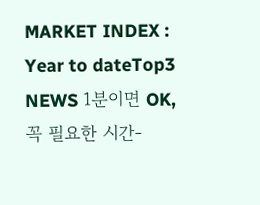MARKET INDEX : Year to dateTop3 NEWS 1분이면 OK, 꼭 필요한 시간-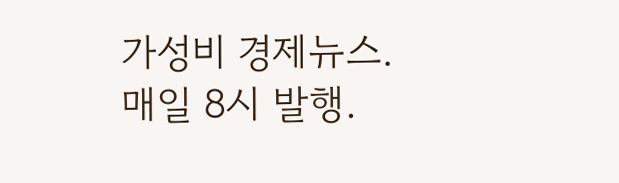가성비 경제뉴스. 매일 8시 발행.